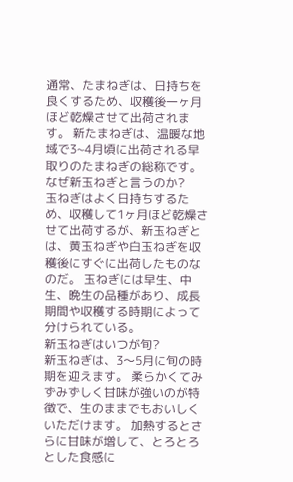通常、たまねぎは、日持ちを良くするため、収穫後一ヶ月ほど乾燥させて出荷されます。 新たまねぎは、温暖な地域で3~4月頃に出荷される早取りのたまねぎの総称です。
なぜ新玉ねぎと言うのか?
玉ねぎはよく日持ちするため、収穫して1ヶ月ほど乾燥させて出荷するが、新玉ねぎとは、黄玉ねぎや白玉ねぎを収穫後にすぐに出荷したものなのだ。 玉ねぎには早生、中生、晩生の品種があり、成長期間や収穫する時期によって分けられている。
新玉ねぎはいつが旬?
新玉ねぎは、3〜5月に旬の時期を迎えます。 柔らかくてみずみずしく甘味が強いのが特徴で、生のままでもおいしくいただけます。 加熱するとさらに甘味が増して、とろとろとした食感に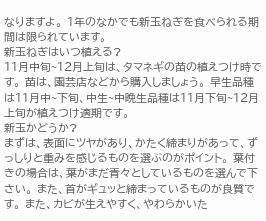なりますよ。 1年のなかでも新玉ねぎを食べられる期間は限られています。
新玉ねぎはいつ植える?
11月中旬~12月上旬は、タマネギの苗の植えつけ時です。 苗は、園芸店などから購入しましょう。 早生品種は11月中~下旬、中生~中晩生品種は11月下旬~12月上旬が植えつけ適期です。
新玉かどうか?
まずは、表面にツヤがあり、かたく締まりがあって、ずっしりと重みを感じるものを選ぶのがポイント。 葉付きの場合は、葉がまだ青々としているものを選んで下さい。 また、首がギュッと締まっているものが良質です。 また、カビが生えやすく、やわらかいた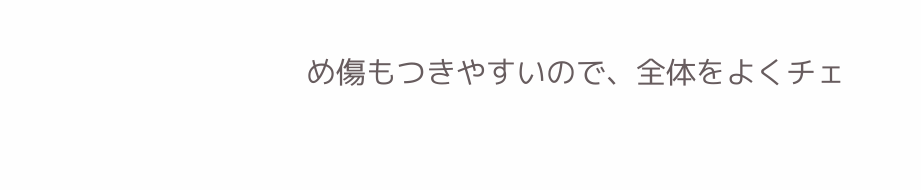め傷もつきやすいので、全体をよくチェ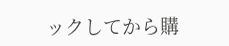ックしてから購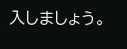入しましょう。